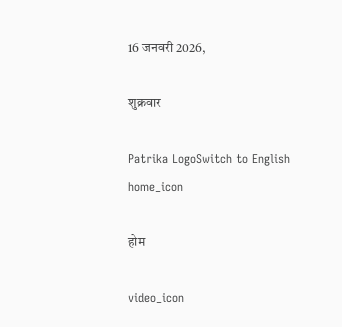16 जनवरी 2026,

शुक्रवार

Patrika LogoSwitch to English
home_icon

होम

video_icon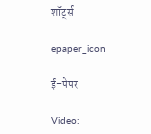शॉर्ट्स

epaper_icon

ई-पेपर

Video: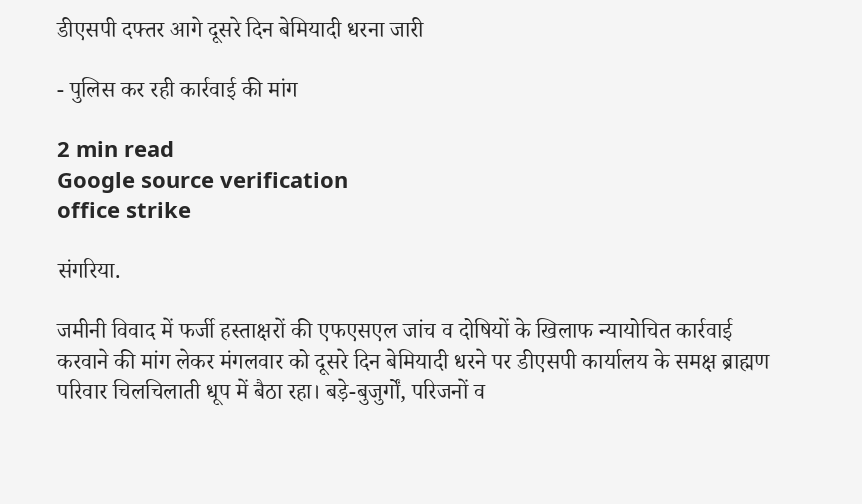डीएसपी दफ्तर आगे दूसरे दिन बेमियादी धरना जारी

- पुलिस कर रही कार्रवाई की मांग

2 min read
Google source verification
office strike

संगरिया.

जमीनी विवाद में फर्जी हस्ताक्षरों की एफएसएल जांच व दोषियों के खिलाफ न्यायोचित कार्रवाई करवाने की मांग लेकर मंगलवार को दूसरे दिन बेमियादी धरने पर डीएसपी कार्यालय के समक्ष ब्राह्मण परिवार चिलचिलाती धूप में बैठा रहा। बड़े-बुजुर्गों, परिजनों व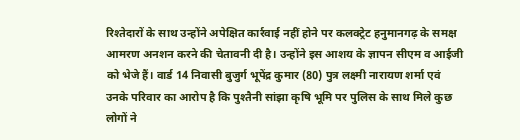रिश्तेदारों के साथ उन्होंने अपेक्षित कार्रवाई नहीं होने पर कलक्ट्रेट हनुमानगढ़ के समक्ष आमरण अनशन करने की चेतावनी दी है। उन्होंने इस आशय के ज्ञापन सीएम व आईजी को भेजे हैं। वार्ड 14 निवासी बुजुर्ग भूपेंद्र कुमार (80) पुत्र लक्ष्मी नारायण शर्मा एवं उनके परिवार का आरोप है कि पुश्तैनी सांझा कृषि भूमि पर पुलिस के साथ मिले कुछ लोगों ने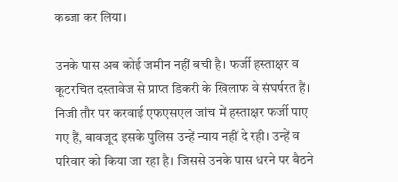कब्जा कर लिया।

उनके पास अब कोई जमीन नहीं बची है। फर्जी हस्ताक्षर व कूटरचित दस्तावेज से प्राप्त डिकरी के खिलाफ वे संघर्षरत हैं। निजी तौर पर करवाई एफएसएल जांच में हस्ताक्षर फर्जी पाए गए हैं, बावजूद इसके पुलिस उन्हें न्याय नहीं दे रही। उन्हें व परिवार को किया जा रहा है। जिससे उनके पास धरने पर बैठने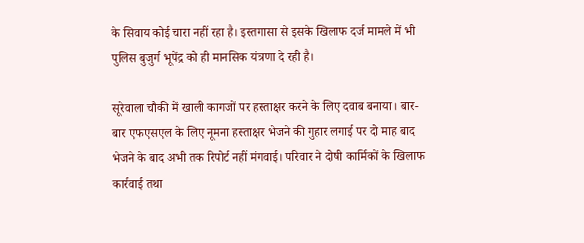के सिवाय कोई चारा नहीं रहा है। इस्तगासा से इसके खिलाफ दर्ज मामले में भी पुलिस बुजुर्ग भूपेंद्र को ही मानसिक यंत्रणा दे रही है।

सूरेवाला चौकी में खाली कागजों पर हस्ताक्षर करने के लिए दवाब बनाया। बार-बार एफएसएल के लिए नूमना हस्ताक्षर भेजने की गुहार लगाई पर दो माह बाद भेजने के बाद अभी तक रिपोर्ट नहीं मंगवाई। परिवार ने दोषी कार्मिकों के खिलाफ कार्रवाई तथा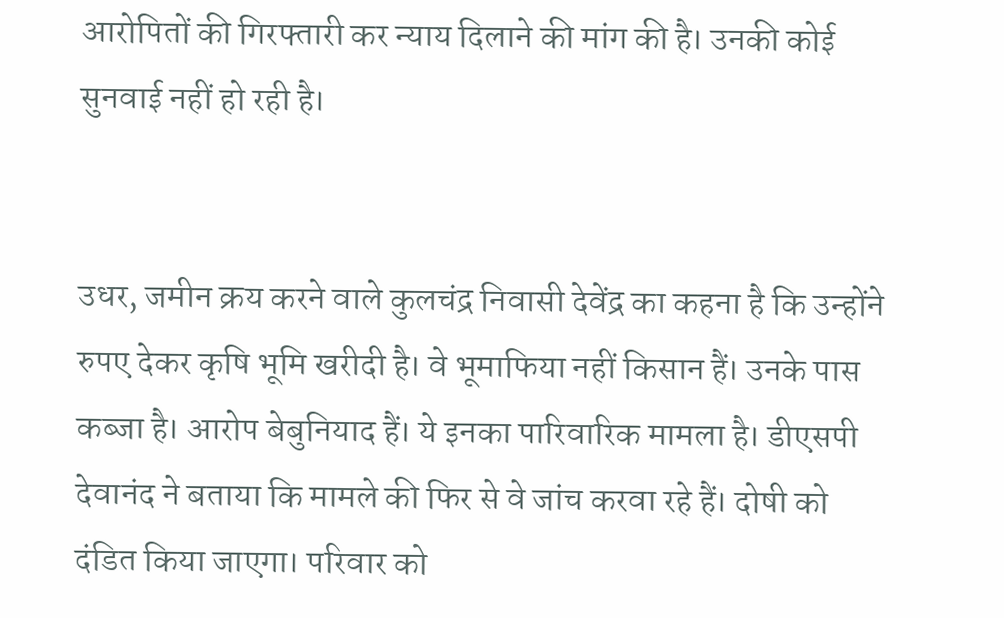आरोपितों की गिरफ्तारी कर न्याय दिलाने की मांग की है। उनकी कोई सुनवाई नहीं हो रही है।


उधर, जमीन क्रय करने वाले कुलचंद्र निवासी देवेंद्र का कहना है कि उन्होंने रुपए देकर कृषि भूमि खरीदी है। वे भूमाफिया नहीं किसान हैं। उनके पास कब्जा है। आरोप बेबुनियाद हैं। ये इनका पारिवारिक मामला है। डीएसपी देवानंद ने बताया कि मामले की फिर से वे जांच करवा रहे हैं। दोषी को दंडित किया जाएगा। परिवार को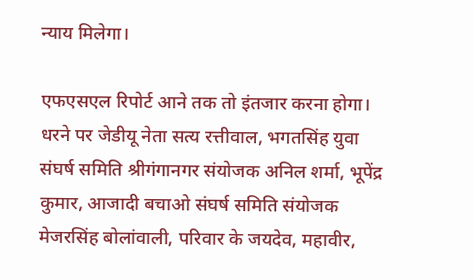न्याय मिलेगा।

एफएसएल रिपोर्ट आने तक तो इंतजार करना होगा। धरने पर जेडीयू नेता सत्य रत्तीवाल, भगतसिंह युवा संघर्ष समिति श्रीगंगानगर संयोजक अनिल शर्मा, भूपेंद्र कुमार, आजादी बचाओ संघर्ष समिति संयोजक मेजरसिंह बोलांवाली, परिवार के जयदेव, महावीर,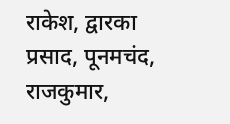राकेश, द्वारका प्रसाद, पूनमचंद, राजकुमार,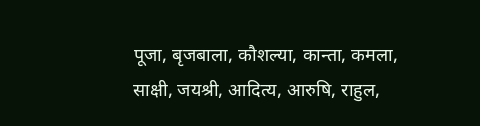पूजा, बृजबाला, कौशल्या, कान्ता, कमला, साक्षी, जयश्री, आदित्य, आरुषि, राहुल,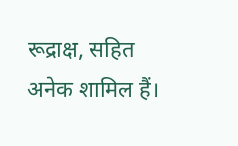रूद्राक्ष, सहित अनेक शामिल हैं।